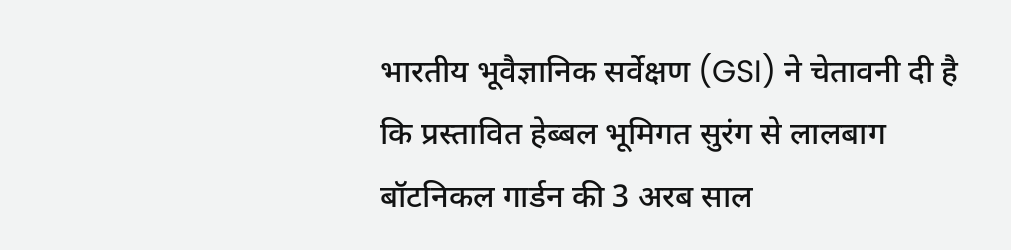भारतीय भूवैज्ञानिक सर्वेक्षण (GSI) ने चेतावनी दी है कि प्रस्तावित हेब्बल भूमिगत सुरंग से लालबाग बॉटनिकल गार्डन की 3 अरब साल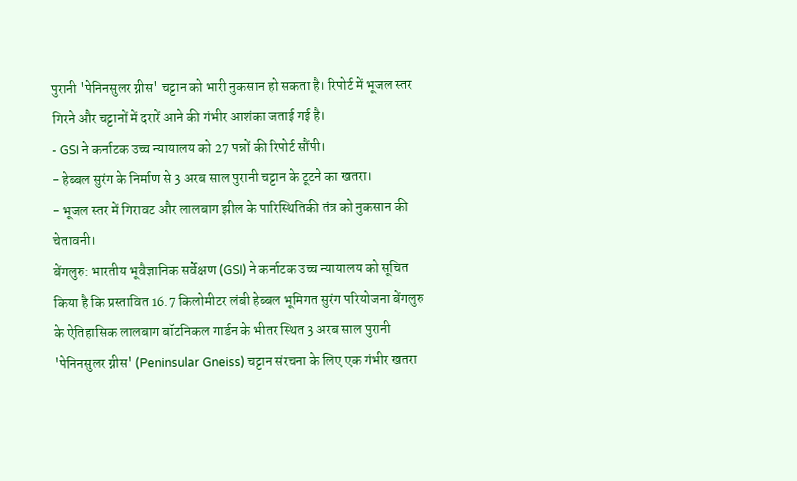पुरानी 'पेनिनसुलर ग्नीस' चट्टान को भारी नुकसान हो सकता है। रिपोर्ट में भूजल स्तर गिरने और चट्टानों में दरारें आने की गंभीर आशंका जताई गई है।
- GSI ने कर्नाटक उच्च न्यायालय को 27 पन्नों की रिपोर्ट सौंपी।
- हेब्बल सुरंग के निर्माण से 3 अरब साल पुरानी चट्टान के टूटने का खतरा।
- भूजल स्तर में गिरावट और लालबाग झील के पारिस्थितिकी तंत्र को नुकसान की चेतावनी।
बेंगलुरु: भारतीय भूवैज्ञानिक सर्वेक्षण (GSI) ने कर्नाटक उच्च न्यायालय को सूचित किया है कि प्रस्तावित 16.7 किलोमीटर लंबी हेब्बल भूमिगत सुरंग परियोजना बेंगलुरु के ऐतिहासिक लालबाग बॉटनिकल गार्डन के भीतर स्थित 3 अरब साल पुरानी 'पेनिनसुलर ग्नीस' (Peninsular Gneiss) चट्टान संरचना के लिए एक गंभीर खतरा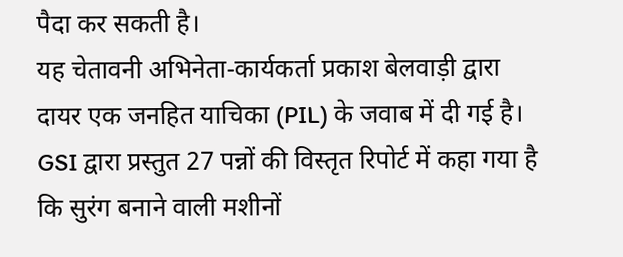पैदा कर सकती है।
यह चेतावनी अभिनेता-कार्यकर्ता प्रकाश बेलवाड़ी द्वारा दायर एक जनहित याचिका (PIL) के जवाब में दी गई है। GSI द्वारा प्रस्तुत 27 पन्नों की विस्तृत रिपोर्ट में कहा गया है कि सुरंग बनाने वाली मशीनों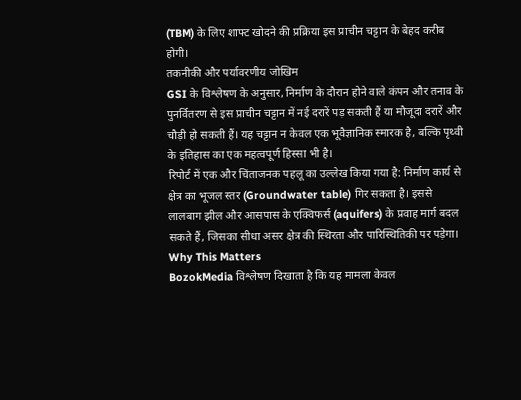(TBM) के लिए शाफ्ट खोदने की प्रक्रिया इस प्राचीन चट्टान के बेहद करीब होगी।
तकनीकी और पर्यावरणीय जोखिम
GSI के विश्लेषण के अनुसार, निर्माण के दौरान होने वाले कंपन और तनाव के पुनर्वितरण से इस प्राचीन चट्टान में नई दरारें पड़ सकती हैं या मौजूदा दरारें और चौड़ी हो सकती हैं। यह चट्टान न केवल एक भूवैज्ञानिक स्मारक है, बल्कि पृथ्वी के इतिहास का एक महत्वपूर्ण हिस्सा भी है।
रिपोर्ट में एक और चिंताजनक पहलू का उल्लेख किया गया है: निर्माण कार्य से क्षेत्र का भूजल स्तर (Groundwater table) गिर सकता है। इससे लालबाग झील और आसपास के एक्विफर्स (aquifers) के प्रवाह मार्ग बदल सकते हैं, जिसका सीधा असर क्षेत्र की स्थिरता और पारिस्थितिकी पर पड़ेगा।
Why This Matters
BozokMedia विश्लेषण दिखाता है कि यह मामला केवल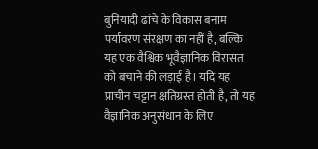बुनियादी ढांचे के विकास बनाम पर्यावरण संरक्षण का नहीं है, बल्कि यह एक वैश्विक भूवैज्ञानिक विरासत को बचाने की लड़ाई है। यदि यह प्राचीन चट्टान क्षतिग्रस्त होती है, तो यह वैज्ञानिक अनुसंधान के लिए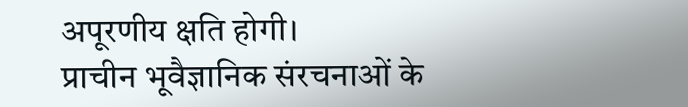अपूरणीय क्षति होगी।
प्राचीन भूवैज्ञानिक संरचनाओं के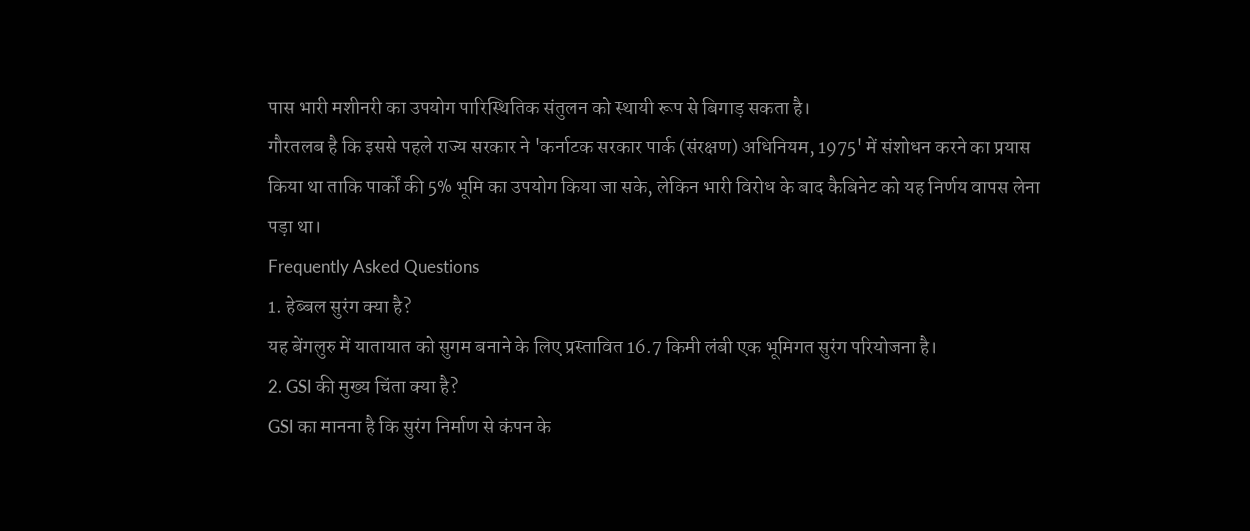पास भारी मशीनरी का उपयोग पारिस्थितिक संतुलन को स्थायी रूप से बिगाड़ सकता है।
गौरतलब है कि इससे पहले राज्य सरकार ने 'कर्नाटक सरकार पार्क (संरक्षण) अधिनियम, 1975' में संशोधन करने का प्रयास किया था ताकि पार्कों की 5% भूमि का उपयोग किया जा सके, लेकिन भारी विरोध के बाद कैबिनेट को यह निर्णय वापस लेना पड़ा था।
Frequently Asked Questions
1. हेब्बल सुरंग क्या है?
यह बेंगलुरु में यातायात को सुगम बनाने के लिए प्रस्तावित 16.7 किमी लंबी एक भूमिगत सुरंग परियोजना है।
2. GSI की मुख्य चिंता क्या है?
GSI का मानना है कि सुरंग निर्माण से कंपन के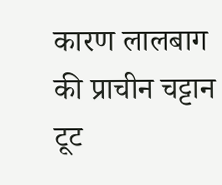कारण लालबाग की प्राचीन चट्टान टूट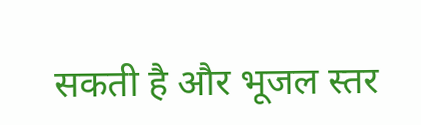सकती है और भूजल स्तर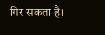गिर सकता है।